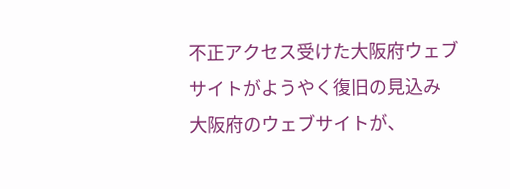不正アクセス受けた大阪府ウェブサイトがようやく復旧の見込み
大阪府のウェブサイトが、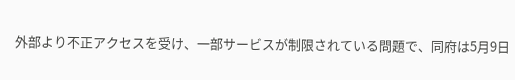外部より不正アクセスを受け、一部サービスが制限されている問題で、同府は5月9日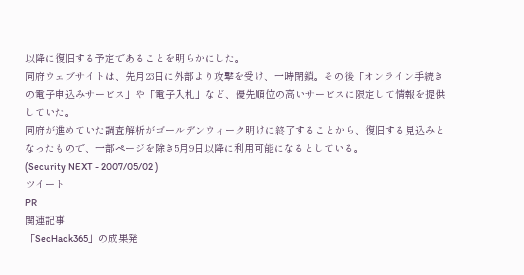以降に復旧する予定であることを明らかにした。
同府ウェブサイトは、先月23日に外部より攻撃を受け、一時閉鎖。その後「オンライン手続きの電子申込みサービス」や「電子入札」など、優先順位の高いサービスに限定して情報を提供していた。
同府が進めていた調査解析がゴールデンウィーク明けに終了することから、復旧する見込みとなったもので、一部ページを除き5月9日以降に利用可能になるとしている。
(Security NEXT - 2007/05/02 )
ツイート
PR
関連記事
「SecHack365」の成果発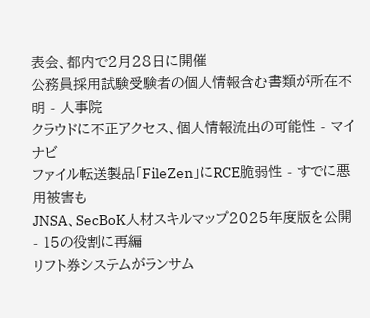表会、都内で2月28日に開催
公務員採用試験受験者の個人情報含む書類が所在不明 - 人事院
クラウドに不正アクセス、個人情報流出の可能性 - マイナビ
ファイル転送製品「FileZen」にRCE脆弱性 - すでに悪用被害も
JNSA、SecBoK人材スキルマップ2025年度版を公開 - 15の役割に再編
リフト券システムがランサム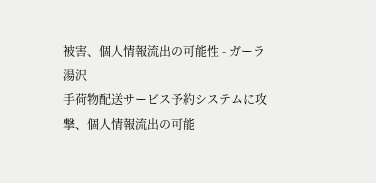被害、個人情報流出の可能性 - ガーラ湯沢
手荷物配送サービス予約システムに攻撃、個人情報流出の可能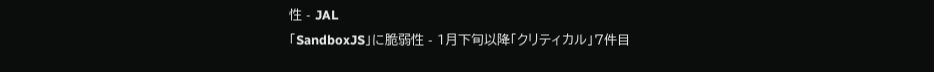性 - JAL
「SandboxJS」に脆弱性 - 1月下旬以降「クリティカル」7件目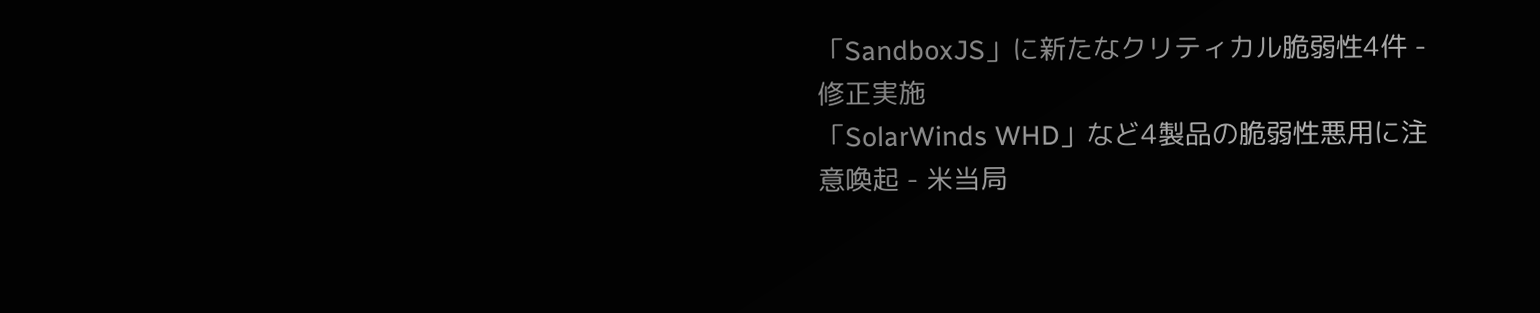「SandboxJS」に新たなクリティカル脆弱性4件 - 修正実施
「SolarWinds WHD」など4製品の脆弱性悪用に注意喚起 - 米当局